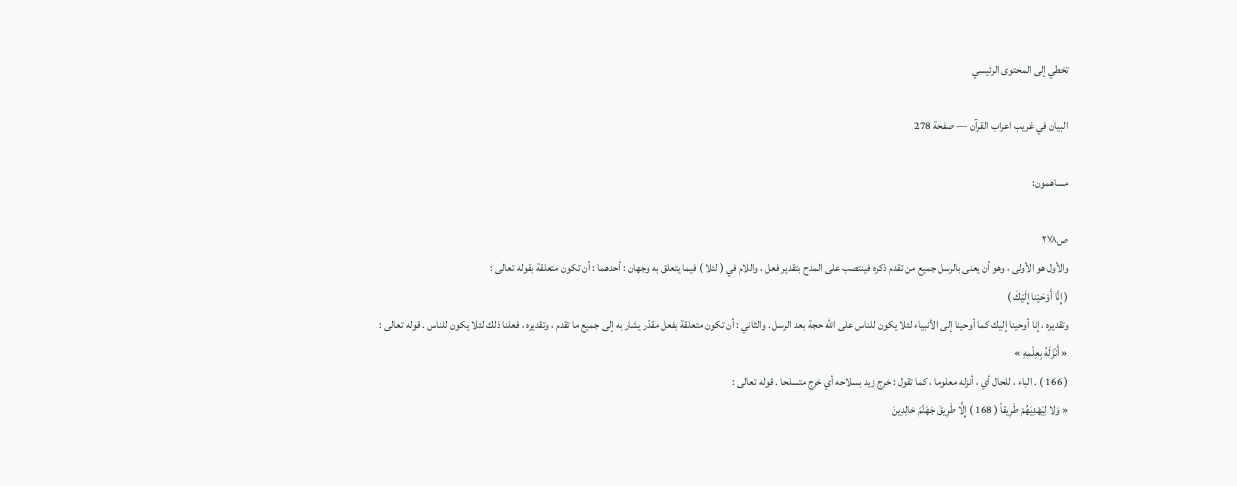تخطي إلى المحتوى الرئيسي

البيان في غريب اعراب القرآن — صفحة 278

مساهمون:

ص٢٧٨
والأول هو الأولى ، وهو أن يعنى بالرسل جميع من تقدم ذكره فينتصب على المدح بتقدير فعل ، واللام في ( لئلا ) فيما يتعلق به وجهان : أحدهما : أن تكون متعلقة بقوله تعالى :
( إِنَّا أَوْحَيْنا إِلَيْكَ )
وتقديره ، إنا أوحينا إليك كما أوحينا إلى الأنبياء لئلا يكون للناس على اللّه حجة بعد الرسل . والثاني : أن تكون متعلقة بفعل مقدّر يشار به إلى جميع ما تقدم ، وتقديره ، فعلنا ذلك لئلا يكون للناس . قوله تعالى :
« أَنْزَلَهُ بِعِلْمِهِ »
( 166 ) . الباء ، للحال أي ، أنزله معلوما ، كما تقول : خرج زيد بسلاحه أي خرج متسلحا . قوله تعالى :
« وَلا لِيَهْدِيَهُمْ طَرِيقاً ( 168 ) إِلَّا طَرِيقَ جَهَنَّمَ خالِدِينَ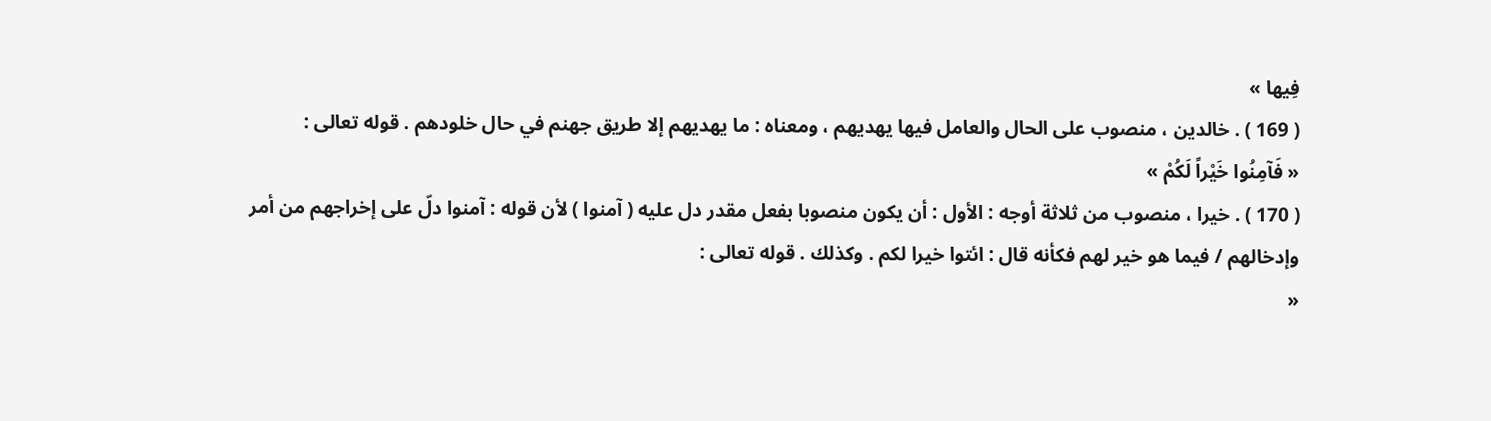فِيها »
( 169 ) . خالدين ، منصوب على الحال والعامل فيها يهديهم ، ومعناه : ما يهديهم إلا طريق جهنم في حال خلودهم . قوله تعالى :
« فَآمِنُوا خَيْراً لَكُمْ »
( 170 ) . خيرا ، منصوب من ثلاثة أوجه : الأول : أن يكون منصوبا بفعل مقدر دل عليه ( آمنوا ) لأن قوله : آمنوا دلّ على إخراجهم من أمر وإدخالهم / فيما هو خير لهم فكأنه قال : ائتوا خيرا لكم . وكذلك . قوله تعالى :
«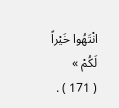انْتَهُوا خَيْراً لَكُمْ »
( 171 ) .